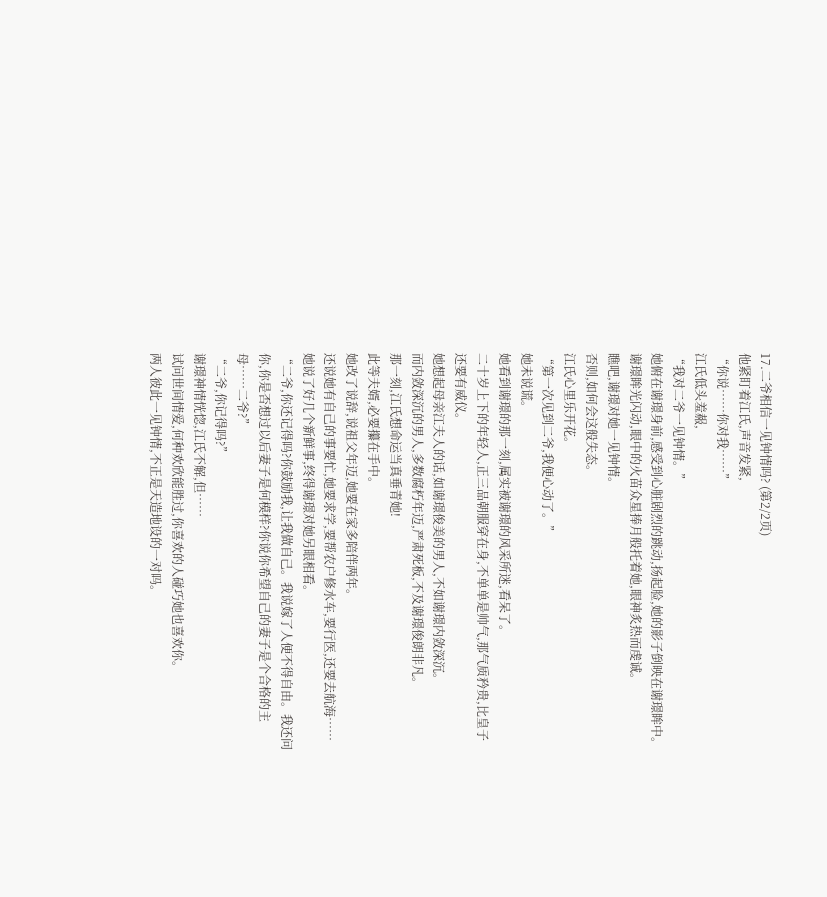17.二爷相信一见钟情吗? (第2/2页)
他紧盯着江氏,声音发紧,
“你说……你对我……”
江氏低头羞赧,
“我对二爷一见钟情。”
她俯在谢璟身前,感受到心脏剧烈的跳动,扬起脸,她的影子倒映在谢璟眸中。
谢璟眸光闪动,眼中的火苗众星捧月般托着她,眼神炙热而虔诚。
瞧吧,谢璟对她一见钟情。
否则,如何会这般失态。
江氏心里乐开花。
“第一次见到二爷,我便心动了。”
她未说谎。
她看到谢璟的那一刻,属实被谢璟的风采所迷,看呆了。
二十岁上下的年轻人,正三品朝服穿在身,不单单是帅气,那气质矜贵,比皇子还要有威仪。
她想起母亲江夫人的话,如谢璟俊美的男人,不如谢璟内敛深沉。
而内敛深沉的男人,多数腐朽年迈,严肃死板,不及谢璟俊朗非凡。
那一刻,江氏想命运当真垂青她!
此等夫婿,必要攥在手中。
她改了说辞,说祖父年迈,她要在家多陪伴两年。
还说她有自己的事要忙,她要求学,要帮农户修水车,要行医,还要去航海……
她说了好几个新鲜事,终得谢璟对她另眼相看。
“二爷,你还记得吗?你鼓励我,让我做自己。我说嫁了人便不得自由。我还问你,你是否想过以后妻子是何模样?你说你希望自己的妻子是个合格的主母……二爷?”
“二爷,你记得吗?”
谢璟神情恍惚,江氏不解,但……
试问世间情爱,何种欢欣能胜过,你喜欢的人碰巧她也喜欢你。
两人彼此一见钟情,不正是天造地设的一对吗。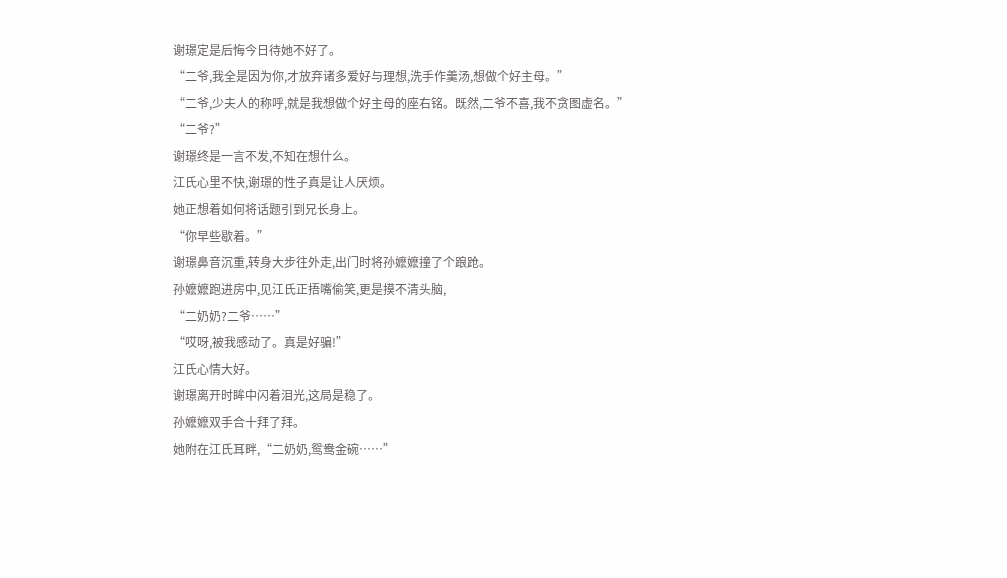谢璟定是后悔今日待她不好了。
“二爷,我全是因为你,才放弃诸多爱好与理想,洗手作羹汤,想做个好主母。”
“二爷,少夫人的称呼,就是我想做个好主母的座右铭。既然,二爷不喜,我不贪图虚名。”
“二爷?”
谢璟终是一言不发,不知在想什么。
江氏心里不快,谢璟的性子真是让人厌烦。
她正想着如何将话题引到兄长身上。
“你早些歇着。”
谢璟鼻音沉重,转身大步往外走,出门时将孙嬷嬷撞了个踉跄。
孙嬷嬷跑进房中,见江氏正捂嘴偷笑,更是摸不清头脑,
“二奶奶?二爷……”
“哎呀,被我感动了。真是好骗!”
江氏心情大好。
谢璟离开时眸中闪着泪光,这局是稳了。
孙嬷嬷双手合十拜了拜。
她附在江氏耳畔,“二奶奶,鸳鸯金碗……”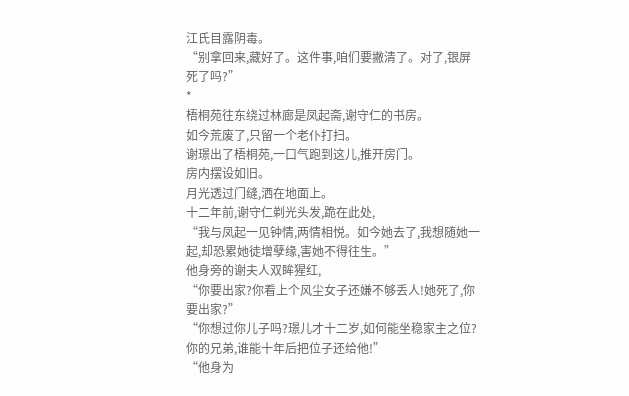江氏目露阴毒。
“别拿回来,藏好了。这件事,咱们要撇清了。对了,银屏死了吗?”
*
梧桐苑往东绕过林廊是凤起斋,谢守仁的书房。
如今荒废了,只留一个老仆打扫。
谢璟出了梧桐苑,一口气跑到这儿,推开房门。
房内摆设如旧。
月光透过门缝,洒在地面上。
十二年前,谢守仁剃光头发,跪在此处,
“我与凤起一见钟情,两情相悦。如今她去了,我想随她一起,却恐累她徒增孽缘,害她不得往生。”
他身旁的谢夫人双眸猩红,
“你要出家?你看上个风尘女子还嫌不够丢人!她死了,你要出家?”
“你想过你儿子吗?璟儿才十二岁,如何能坐稳家主之位?你的兄弟,谁能十年后把位子还给他!”
“他身为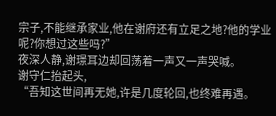宗子,不能继承家业,他在谢府还有立足之地?他的学业呢?你想过这些吗?”
夜深人静,谢璟耳边却回荡着一声又一声哭喊。
谢守仁抬起头,
“吾知这世间再无她,许是几度轮回,也终难再遇。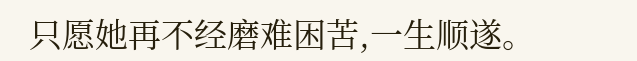只愿她再不经磨难困苦,一生顺遂。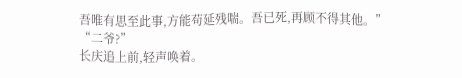吾唯有思至此事,方能苟延残喘。吾已死,再顾不得其他。”
“二爷?”
长庆追上前,轻声唤着。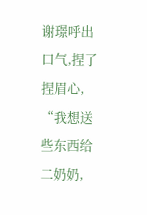谢璟呼出口气,捏了捏眉心,
“我想送些东西给二奶奶,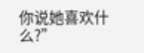你说她喜欢什么?”